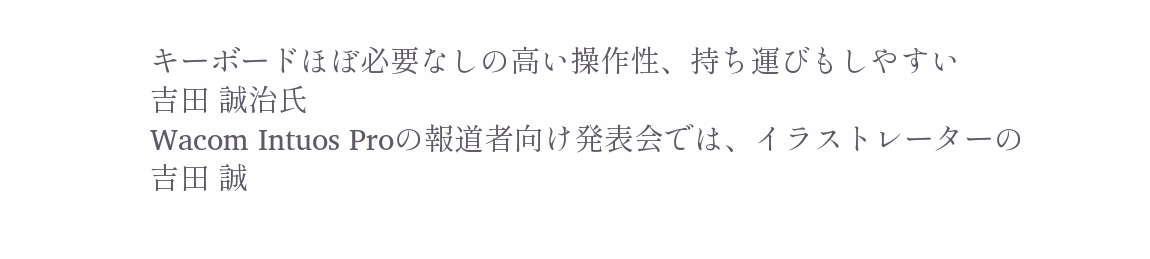キーボードほぼ必要なしの高い操作性、持ち運びもしやすい
吉田 誠治氏
Wacom Intuos Proの報道者向け発表会では、イラストレーターの吉田 誠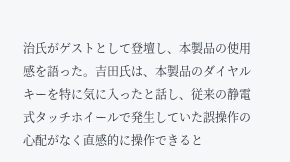治氏がゲストとして登壇し、本製品の使用感を語った。吉田氏は、本製品のダイヤルキーを特に気に入ったと話し、従来の静電式タッチホイールで発生していた誤操作の心配がなく直感的に操作できると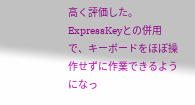高く評価した。
ExpressKeyとの併用で、キーボードをほぼ操作せずに作業できるようになっ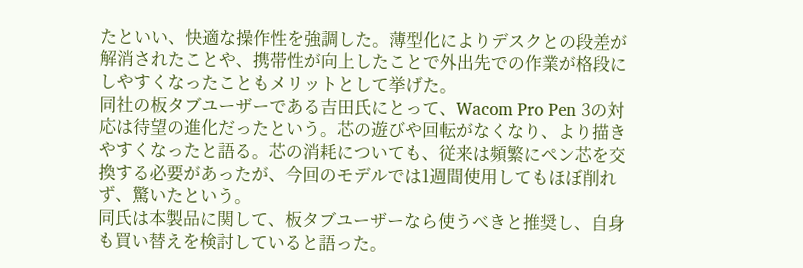たといい、快適な操作性を強調した。薄型化によりデスクとの段差が解消されたことや、携帯性が向上したことで外出先での作業が格段にしやすくなったこともメリットとして挙げた。
同社の板タブユーザーである吉田氏にとって、Wacom Pro Pen 3の対応は待望の進化だったという。芯の遊びや回転がなくなり、より描きやすくなったと語る。芯の消耗についても、従来は頻繁にペン芯を交換する必要があったが、今回のモデルでは1週間使用してもほぼ削れず、驚いたという。
同氏は本製品に関して、板タブユーザーなら使うべきと推奨し、自身も買い替えを検討していると語った。